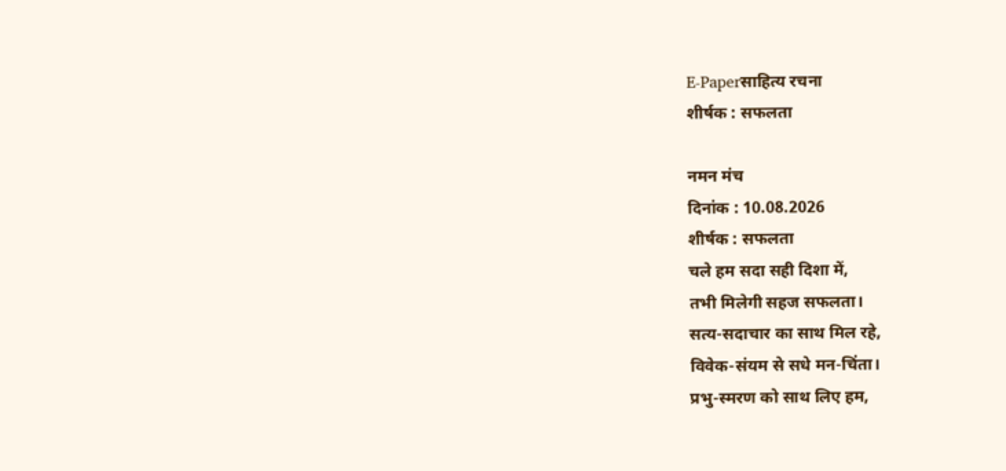E-Paperसाहित्य रचना
शीर्षक : सफलता

नमन मंच
दिनांक : 10.08.2026
शीर्षक : सफलता
चले हम सदा सही दिशा में,
तभी मिलेगी सहज सफलता।
सत्य-सदाचार का साथ मिल रहे,
विवेक-संयम से सधे मन-चिंता।
प्रभु-स्मरण को साथ लिए हम,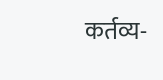कर्तव्य-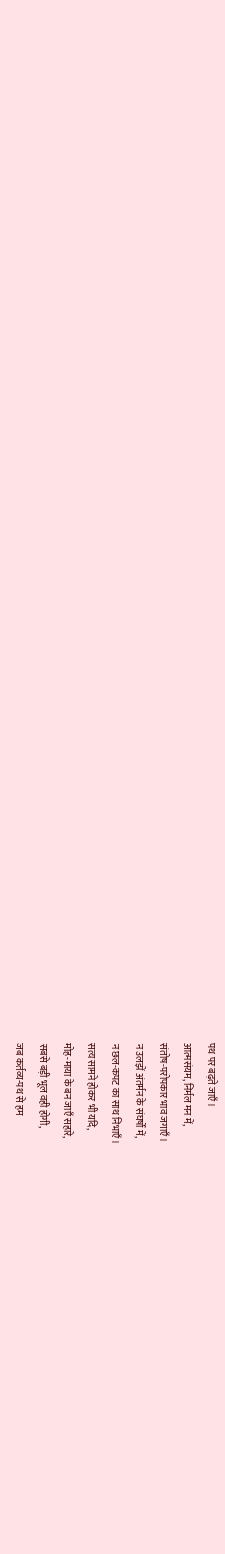पथ पर बढ़ते जाएँ।
आत्मसंयम, निर्मल मन में,
संतोष-परोपकार भाव जगाएँ।
न उलझें अंतर्मन के संघर्षों में,
न छल-कपट का साथ निभाएँ।
सत्य सामने होकर भी यदि,
मोह-माया के बन जाएँ सहारे,
सबसे बड़ी भूल वही होगी,
जब कर्तव्य-पथ से हम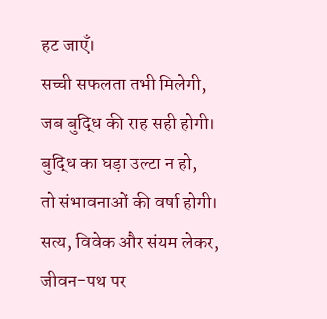हट जाएँ।
सच्ची सफलता तभी मिलेगी,
जब बुद्धि की राह सही होगी।
बुद्धि का घड़ा उल्टा न हो,
तो संभावनाओं की वर्षा होगी।
सत्य, विवेक और संयम लेकर,
जीवन-पथ पर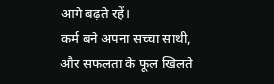आगे बढ़ते रहें।
कर्म बने अपना सच्चा साथी,
और सफलता के फूल खिलते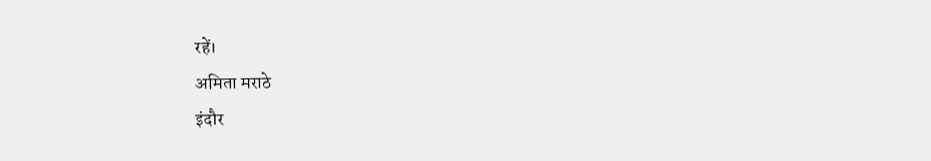रहें।
अमिता मराठे
इंदौर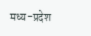मध्य-प्रदेश